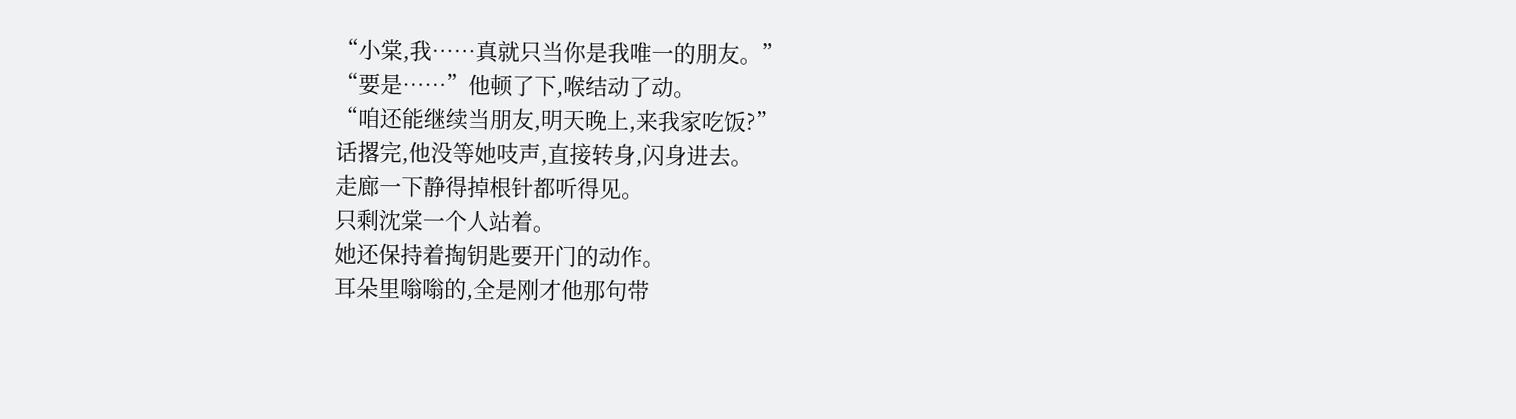“小棠,我……真就只当你是我唯一的朋友。”
“要是……”他顿了下,喉结动了动。
“咱还能继续当朋友,明天晚上,来我家吃饭?”
话撂完,他没等她吱声,直接转身,闪身进去。
走廊一下静得掉根针都听得见。
只剩沈棠一个人站着。
她还保持着掏钥匙要开门的动作。
耳朵里嗡嗡的,全是刚才他那句带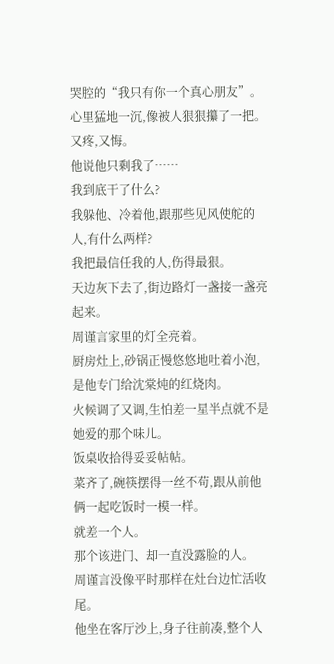哭腔的“我只有你一个真心朋友”。
心里猛地一沉,像被人狠狠攥了一把。又疼,又悔。
他说他只剩我了……
我到底干了什么?
我躲他、冷着他,跟那些见风使舵的人,有什么两样?
我把最信任我的人,伤得最狠。
天边灰下去了,街边路灯一盏接一盏亮起来。
周谨言家里的灯全亮着。
厨房灶上,砂锅正慢悠悠地吐着小泡,是他专门给沈棠炖的红烧肉。
火候调了又调,生怕差一星半点就不是她爱的那个味儿。
饭桌收拾得妥妥帖帖。
菜齐了,碗筷摆得一丝不苟,跟从前他俩一起吃饭时一模一样。
就差一个人。
那个该进门、却一直没露脸的人。
周谨言没像平时那样在灶台边忙活收尾。
他坐在客厅沙上,身子往前凑,整个人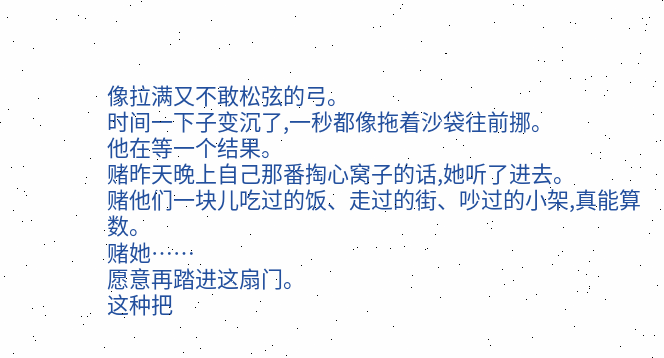像拉满又不敢松弦的弓。
时间一下子变沉了,一秒都像拖着沙袋往前挪。
他在等一个结果。
赌昨天晚上自己那番掏心窝子的话,她听了进去。
赌他们一块儿吃过的饭、走过的街、吵过的小架,真能算数。
赌她……
愿意再踏进这扇门。
这种把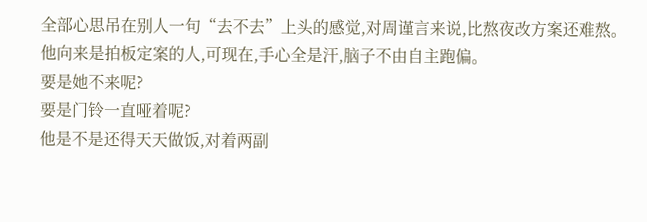全部心思吊在别人一句“去不去”上头的感觉,对周谨言来说,比熬夜改方案还难熬。
他向来是拍板定案的人,可现在,手心全是汗,脑子不由自主跑偏。
要是她不来呢?
要是门铃一直哑着呢?
他是不是还得天天做饭,对着两副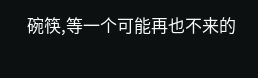碗筷,等一个可能再也不来的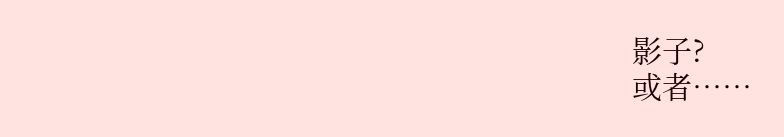影子?
或者……